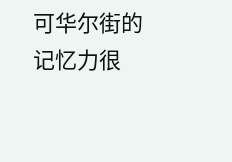可华尔街的记忆力很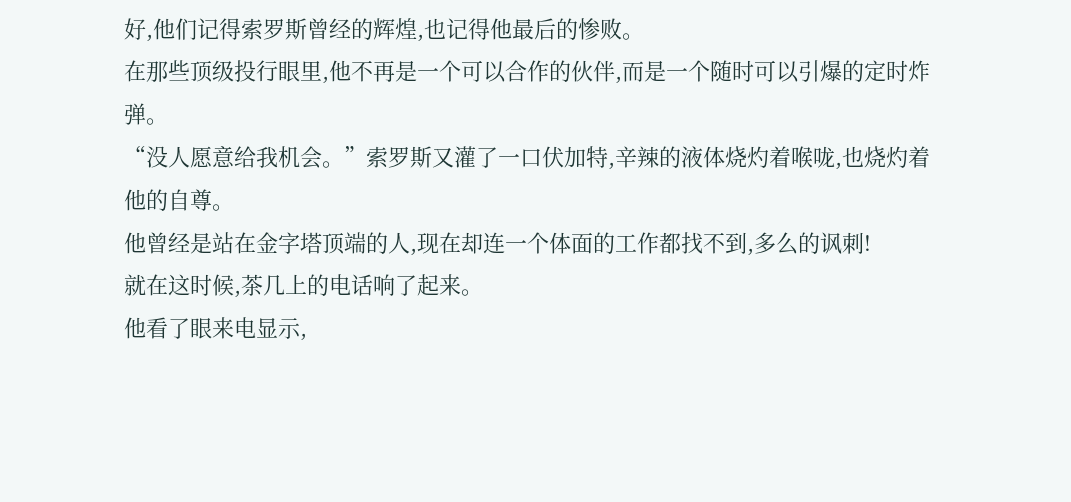好,他们记得索罗斯曾经的辉煌,也记得他最后的惨败。
在那些顶级投行眼里,他不再是一个可以合作的伙伴,而是一个随时可以引爆的定时炸弹。
“没人愿意给我机会。”索罗斯又灌了一口伏加特,辛辣的液体烧灼着喉咙,也烧灼着他的自尊。
他曾经是站在金字塔顶端的人,现在却连一个体面的工作都找不到,多么的讽刺!
就在这时候,茶几上的电话响了起来。
他看了眼来电显示,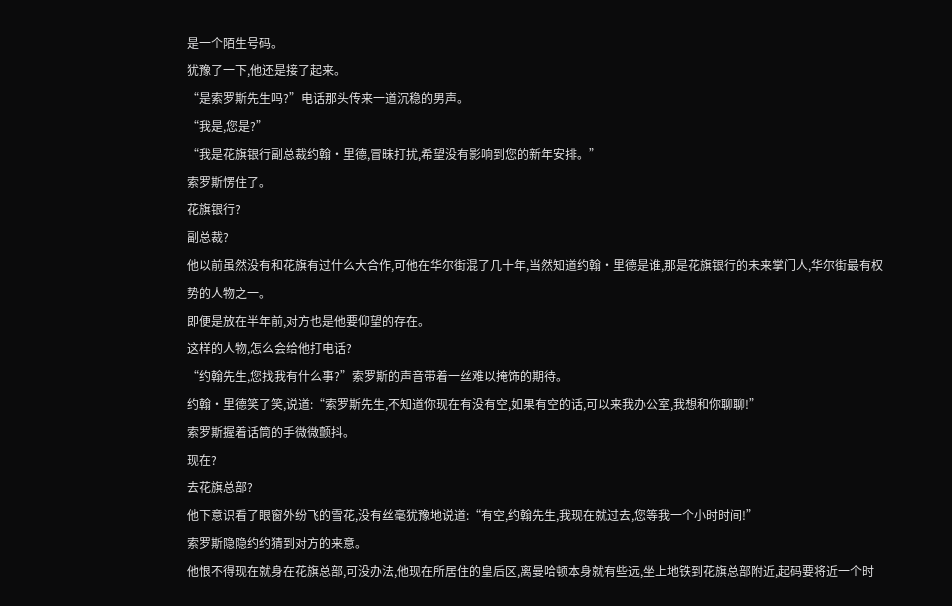是一个陌生号码。
犹豫了一下,他还是接了起来。
“是索罗斯先生吗?”电话那头传来一道沉稳的男声。
“我是,您是?”
“我是花旗银行副总裁约翰·里德,冒昧打扰,希望没有影响到您的新年安排。”
索罗斯愣住了。
花旗银行?
副总裁?
他以前虽然没有和花旗有过什么大合作,可他在华尔街混了几十年,当然知道约翰·里德是谁,那是花旗银行的未来掌门人,华尔街最有权势的人物之一。
即便是放在半年前,对方也是他要仰望的存在。
这样的人物,怎么会给他打电话?
“约翰先生,您找我有什么事?”索罗斯的声音带着一丝难以掩饰的期待。
约翰·里德笑了笑,说道:“索罗斯先生,不知道你现在有没有空,如果有空的话,可以来我办公室,我想和你聊聊!”
索罗斯握着话筒的手微微颤抖。
现在?
去花旗总部?
他下意识看了眼窗外纷飞的雪花,没有丝毫犹豫地说道:“有空,约翰先生,我现在就过去,您等我一个小时时间!”
索罗斯隐隐约约猜到对方的来意。
他恨不得现在就身在花旗总部,可没办法,他现在所居住的皇后区,离曼哈顿本身就有些远,坐上地铁到花旗总部附近,起码要将近一个时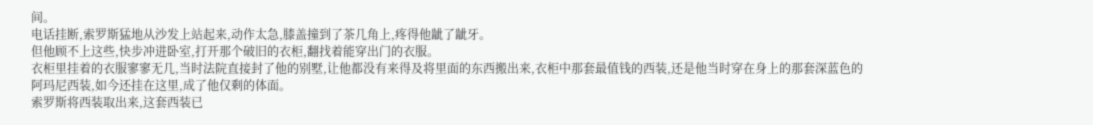间。
电话挂断,索罗斯猛地从沙发上站起来,动作太急,膝盖撞到了茶几角上,疼得他龇了龇牙。
但他顾不上这些,快步冲进卧室,打开那个破旧的衣柜,翻找着能穿出门的衣服。
衣柜里挂着的衣服寥寥无几,当时法院直接封了他的别墅,让他都没有来得及将里面的东西搬出来,衣柜中那套最值钱的西装,还是他当时穿在身上的那套深蓝色的阿玛尼西装,如今还挂在这里,成了他仅剩的体面。
索罗斯将西装取出来,这套西装已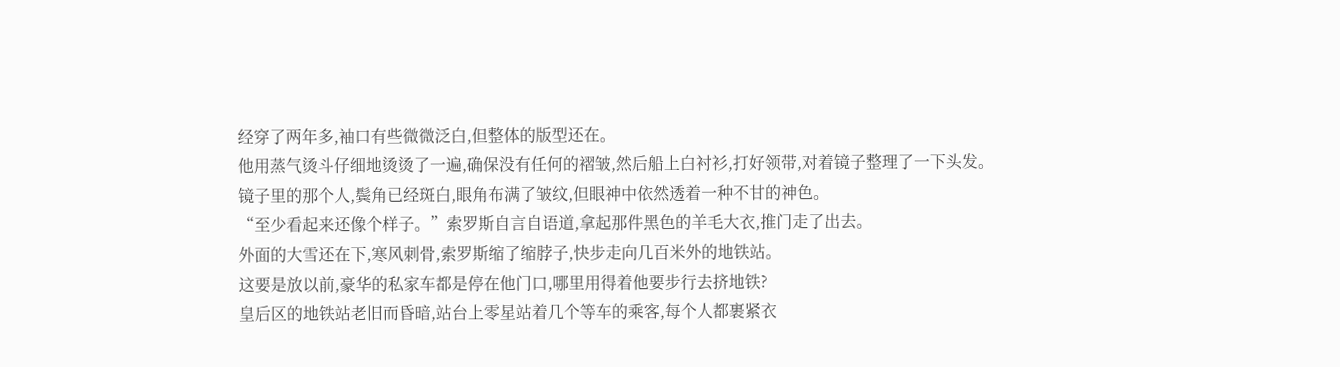经穿了两年多,袖口有些微微泛白,但整体的版型还在。
他用蒸气烫斗仔细地烫烫了一遍,确保没有任何的褶皱,然后船上白衬衫,打好领带,对着镜子整理了一下头发。
镜子里的那个人,鬓角已经斑白,眼角布满了皱纹,但眼神中依然透着一种不甘的神色。
“至少看起来还像个样子。”索罗斯自言自语道,拿起那件黑色的羊毛大衣,推门走了出去。
外面的大雪还在下,寒风刺骨,索罗斯缩了缩脖子,快步走向几百米外的地铁站。
这要是放以前,豪华的私家车都是停在他门口,哪里用得着他要步行去挤地铁?
皇后区的地铁站老旧而昏暗,站台上零星站着几个等车的乘客,每个人都裹紧衣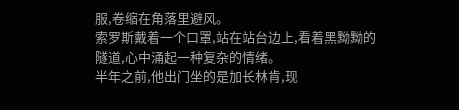服,卷缩在角落里避风。
索罗斯戴着一个口罩,站在站台边上,看着黑黝黝的隧道,心中涌起一种复杂的情绪。
半年之前,他出门坐的是加长林肯,现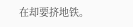在却要挤地铁。